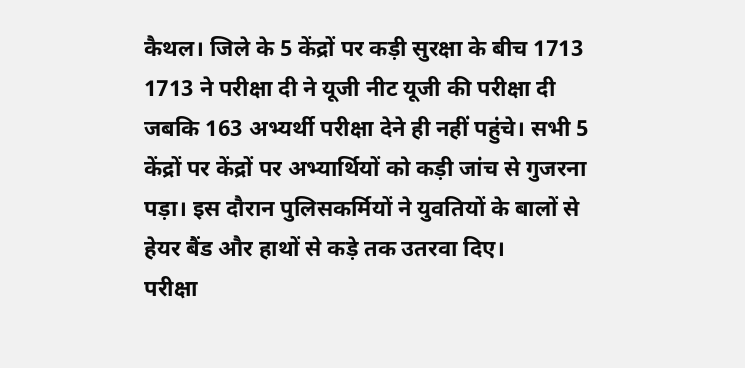कैथल। जिले के 5 केंद्रों पर कड़ी सुरक्षा के बीच 1713 1713 ने परीक्षा दी ने यूजी नीट यूजी की परीक्षा दी जबकि 163 अभ्यर्थी परीक्षा देने ही नहीं पहुंचे। सभी 5 केंद्रों पर केंद्रों पर अभ्यार्थियों को कड़ी जांच से गुजरना पड़ा। इस दौरान पुलिसकर्मियों ने युवतियों के बालों से हेयर बैंड और हाथों से कड़े तक उतरवा दिए।
परीक्षा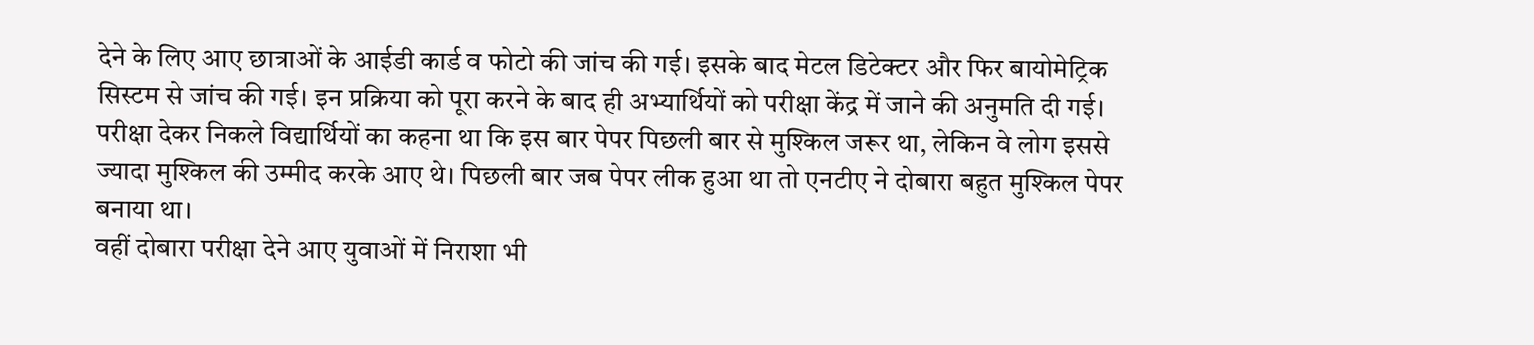देने के लिए आए छात्राओं के आईडी कार्ड व फोटो की जांच की गई। इसके बाद मेटल डिटेक्टर और फिर बायोमेट्रिक सिस्टम से जांच की गई। इन प्रक्रिया को पूरा करने के बाद ही अभ्यार्थियों को परीक्षा केंद्र में जाने की अनुमति दी गई।
परीक्षा देकर निकले विद्यार्थियों का कहना था कि इस बार पेपर पिछली बार से मुश्किल जरूर था, लेकिन वे लोग इससे ज्यादा मुश्किल की उम्मीद करके आए थे। पिछली बार जब पेपर लीक हुआ था तो एनटीए ने दोबारा बहुत मुश्किल पेपर बनाया था।
वहीं दोबारा परीक्षा देने आए युवाओं में निराशा भी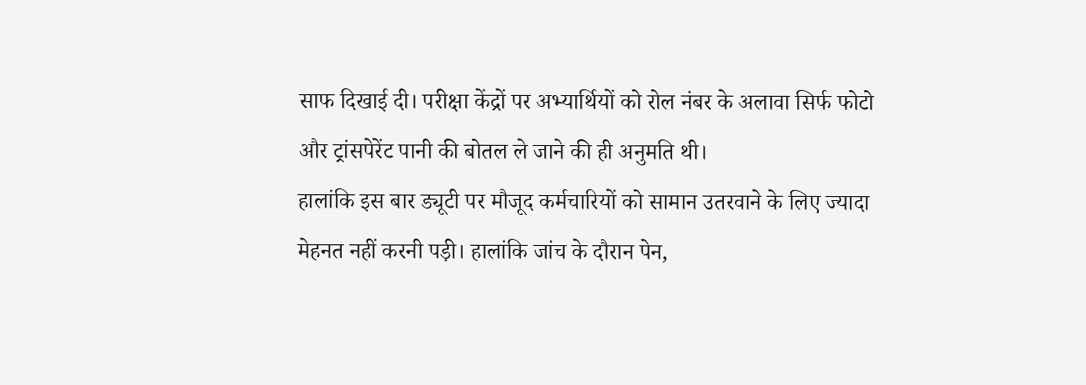साफ दिखाई दी। परीक्षा केंद्रों पर अभ्यार्थियों को रोल नंबर के अलावा सिर्फ फोटो और ट्रांसपेरेंट पानी की बोतल ले जाने की ही अनुमति थी।
हालांकि इस बार ड्यूटी पर मौजूद कर्मचारियों को सामान उतरवाने के लिए ज्यादा मेहनत नहीं करनी पड़ी। हालांकि जांच के दौरान पेन,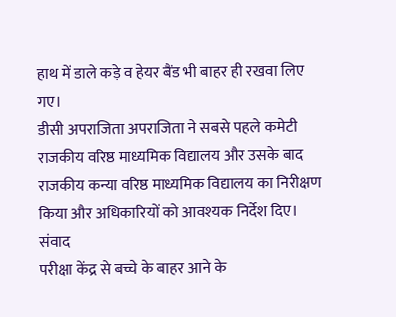हाथ में डाले कड़े व हेयर बैंड भी बाहर ही रखवा लिए गए।
डीसी अपराजिता अपराजिता ने सबसे पहले कमेटी राजकीय वरिष्ठ माध्यमिक विद्यालय और उसके बाद राजकीय कन्या वरिष्ठ माध्यमिक विद्यालय का निरीक्षण किया और अधिकारियों को आवश्यक निर्देश दिए। संवाद
परीक्षा केंद्र से बच्चे के बाहर आने के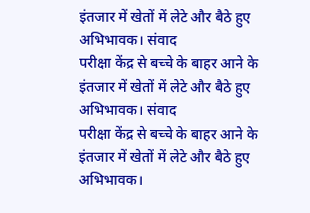इंतजार में खेतों में लेटे और बैठे हुए अभिभावक। संवाद
परीक्षा केंद्र से बच्चे के बाहर आने के इंतजार में खेतों में लेटे और बैठे हुए अभिभावक। संवाद
परीक्षा केंद्र से बच्चे के बाहर आने के इंतजार में खेतों में लेटे और बैठे हुए अभिभावक।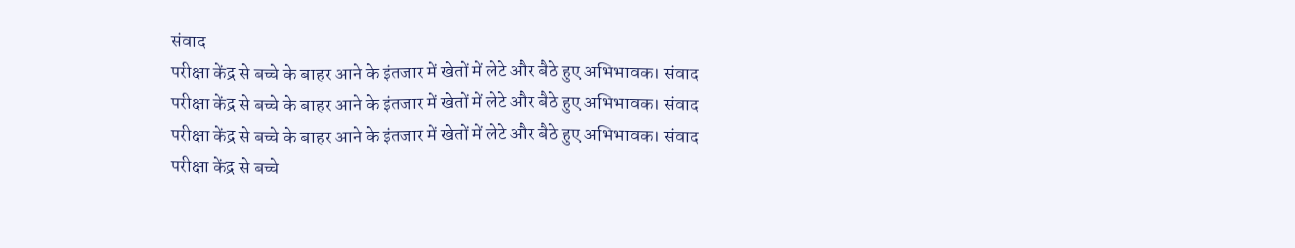संवाद
परीक्षा केंद्र से बच्चे के बाहर आने के इंतजार में खेतों में लेटे और बैठे हुए अभिभावक। संवाद
परीक्षा केंद्र से बच्चे के बाहर आने के इंतजार में खेतों में लेटे और बैठे हुए अभिभावक। संवाद
परीक्षा केंद्र से बच्चे के बाहर आने के इंतजार में खेतों में लेटे और बैठे हुए अभिभावक। संवाद
परीक्षा केंद्र से बच्चे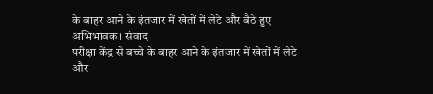के बाहर आने के इंतजार में खेतों में लेटे और बैठे हुए अभिभावक। संवाद
परीक्षा केंद्र से बच्चे के बाहर आने के इंतजार में खेतों में लेटे और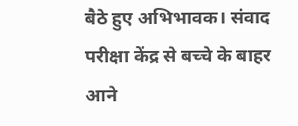बैठे हुए अभिभावक। संवाद
परीक्षा केंद्र से बच्चे के बाहर आने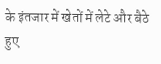के इंतजार में खेतों में लेटे और बैठे हुए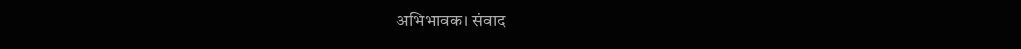अभिभावक। संवाद